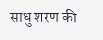साधु शरण की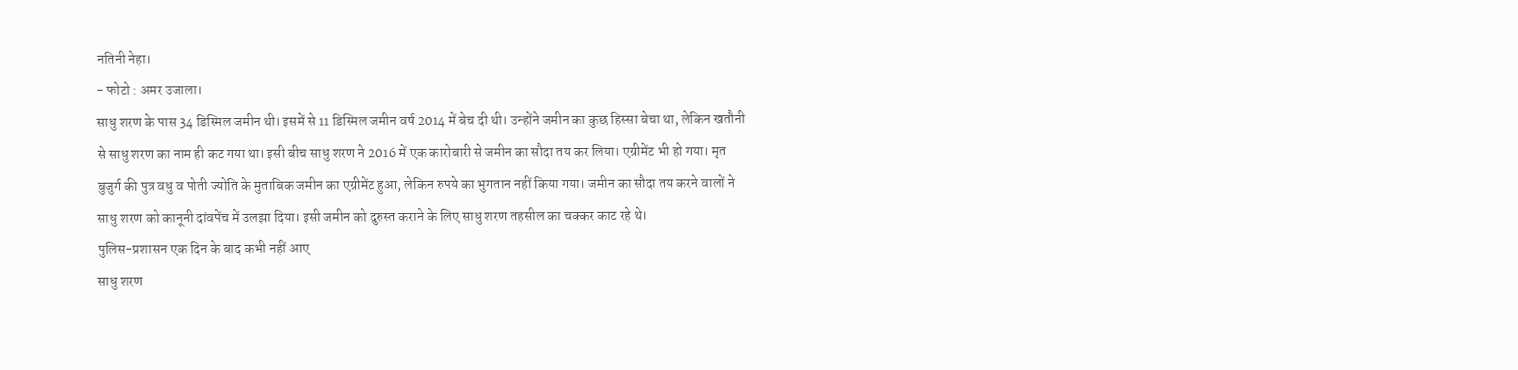नतिनी नेहा।
- फोटो : अमर उजाला।
साधु शरण के पास 34 डिस्मिल जमीन थी। इसमें से 11 डिस्मिल जमीन वर्ष 2014 में बेच दी थी। उन्होंने जमीन का कुछ हिस्सा बेचा था, लेकिन खतौनी से साधु शरण का नाम ही कट गया था। इसी बीच साधु शरण ने 2016 में एक कारोबारी से जमीन का सौदा तय कर लिया। एग्रीमेंट भी हो गया। मृत बुजुर्ग की पुत्र वधु व पोती ज्योति के मुताबिक जमीन का एग्रीमेंट हुआ, लेकिन रुपये का भुगतान नहीं किया गया। जमीन का सौदा तय करने वालों ने साधु शरण को कानूनी दांवपेंच में उलझा दिया। इसी जमीन को दुरुस्त कराने के लिए साधु शरण तहसील का चक्कर काट रहे थे।
पुलिस-प्रशासन एक दिन के बाद कभी नहीं आए
साधु शरण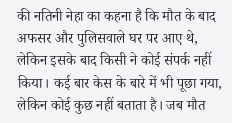की नतिनी नेहा का कहना है कि मौत के बाद अफसर और पुलिसवाले घर पर आए थे, लेकिन इसके बाद किसी ने कोई संपर्क नहीं किया। कई बार केस के बारे में भी पूछा गया, लेकिन कोई कुछ नहीं बताता है। जब मौत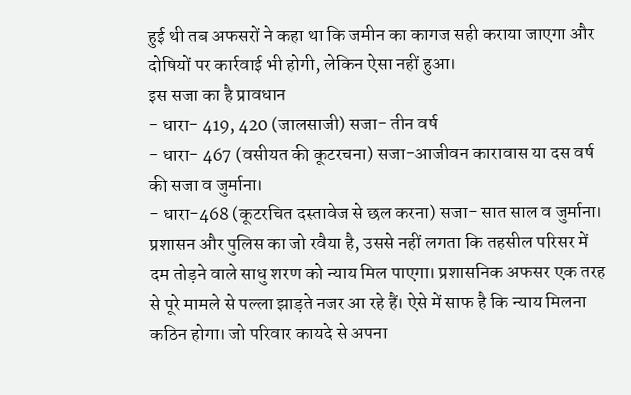हुई थी तब अफसरों ने कहा था कि जमीन का कागज सही कराया जाएगा और दोषियों पर कार्रवाई भी होगी, लेकिन ऐसा नहीं हुआ।
इस सजा का है प्रावधान
- धारा- 419, 420 (जालसाजी) सजा- तीन वर्ष
- धारा- 467 (वसीयत की कूटरचना) सजा-आजीवन कारावास या दस वर्ष की सजा व जुर्माना।
- धारा-468 (कूटरचित दस्तावेज से छल करना) सजा- सात साल व जुर्माना।
प्रशासन और पुलिस का जो रवैया है, उससे नहीं लगता कि तहसील परिसर में दम तोड़ने वाले साधु शरण को न्याय मिल पाएगा। प्रशासनिक अफसर एक तरह से पूरे मामले से पल्ला झाड़ते नजर आ रहे हैं। ऐसे में साफ है कि न्याय मिलना कठिन होगा। जो परिवार कायदे से अपना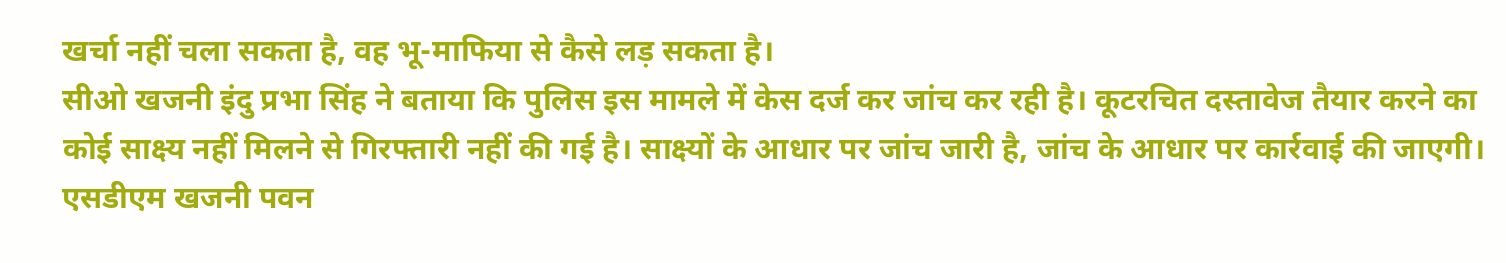खर्चा नहीं चला सकता है, वह भू-माफिया से कैसे लड़ सकता है।
सीओ खजनी इंदु प्रभा सिंह ने बताया कि पुलिस इस मामले में केस दर्ज कर जांच कर रही है। कूटरचित दस्तावेज तैयार करने का कोई साक्ष्य नहीं मिलने से गिरफ्तारी नहीं की गई है। साक्ष्यों के आधार पर जांच जारी है, जांच के आधार पर कार्रवाई की जाएगी।
एसडीएम खजनी पवन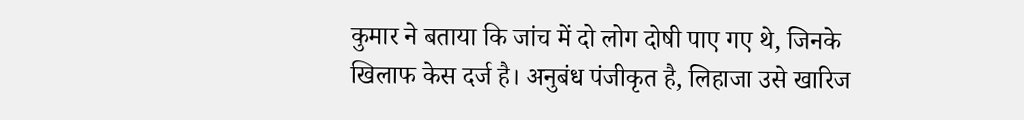कुमार ने बताया कि जांच में दो लोग दोषी पाए गए थे, जिनके खिलाफ केस दर्ज है। अनुबंध पंजीकृत है, लिहाजा उसे खारिज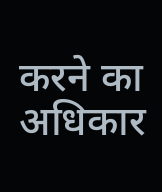करने का अधिकार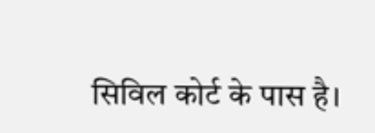सिविल कोर्ट के पास है।